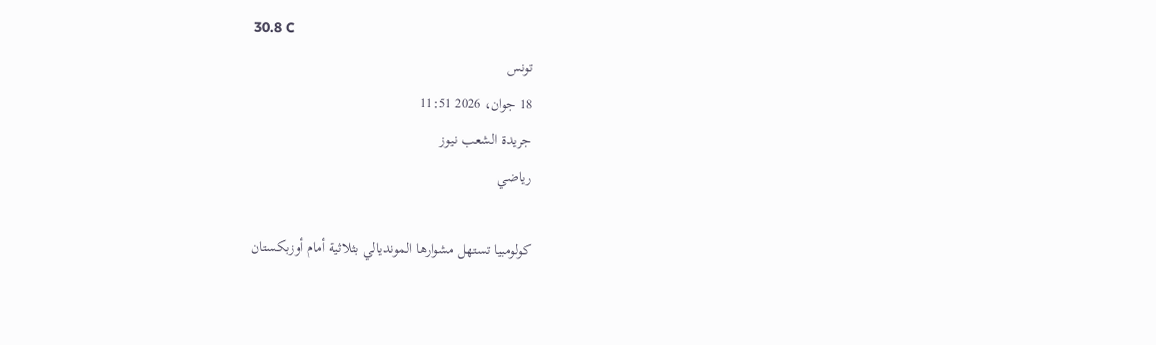30.8 C
تونس
18 جوان، 2026 11:51
جريدة الشعب نيوز
رياضي

كولومبيا تستهل مشوارها المونديالي بثلاثية أمام أوزبكستان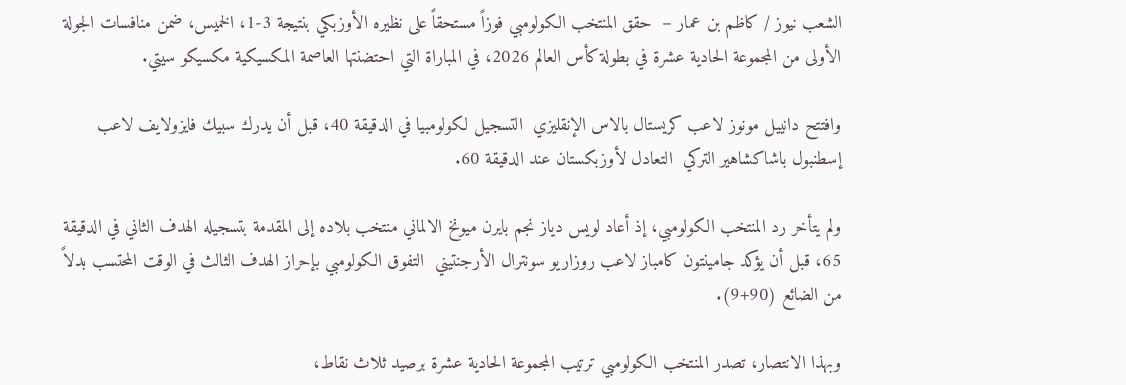الشعب نيوز / كاظم بن عمار –  حقق المنتخب الكولومبي فوزاً مستحقاً على نظيره الأوزبكي بنتيجة 3-1، الخميس، ضمن منافسات الجولة الأولى من المجموعة الحادية عشرة في بطولة كأس العالم 2026، في المباراة التي احتضنتها العاصمة المكسيكية مكسيكو سيتي.

وافتتح دانييل مونوز لاعب كريستال بالاس الإنقليزي  التسجيل لكولومبيا في الدقيقة 40، قبل أن يدرك سبيك فايزولايف لاعب إسطنبول باشاكشاهير التركي  التعادل لأوزبكستان عند الدقيقة 60.

ولم يتأخر رد المنتخب الكولومبي، إذ أعاد لويس دياز نجم بايرن ميونخ الالماني منتخب بلاده إلى المقدمة بتسجيله الهدف الثاني في الدقيقة 65، قبل أن يؤكد جامينتون كامباز لاعب روزاريو سونترال الأرجنتيني  التفوق الكولومبي بإحراز الهدف الثالث في الوقت المحتسب بدلاً من الضائع (90+9).

وبهذا الانتصار، تصدر المنتخب الكولومبي ترتيب المجموعة الحادية عشرة برصيد ثلاث نقاط،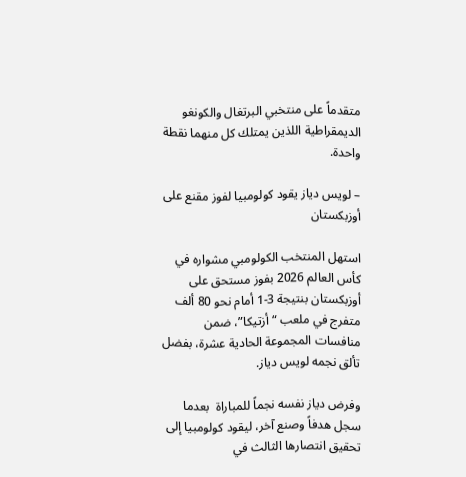متقدماً على منتخبي البرتغال والكونغو الديمقراطية اللذين يمتلك كل منهما نقطة واحدة.

– لويس دياز يقود كولومبيا لفوز مقنع على أوزبكستان

استهل المنتخب الكولومبي مشواره في كأس العالم 2026 بفوز مستحق على أوزبكستان بنتيجة 3-1 أمام نحو 80 ألف متفرج في ملعب “أزتيكا”، ضمن منافسات المجموعة الحادية عشرة، بفضل تألق نجمه لويس دياز.

وفرض دياز نفسه نجماً للمباراة  بعدما سجل هدفاً وصنع آخر، ليقود كولومبيا إلى تحقيق انتصارها الثالث في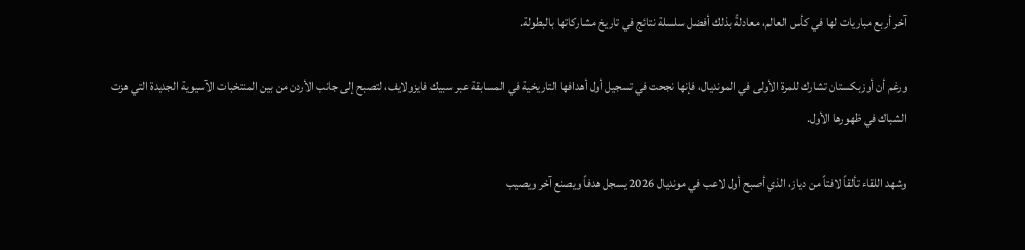آخر أربع مباريات لها في كأس العالم، معادلةً بذلك أفضل سلسلة نتائج في تاريخ مشاركاتها بالبطولة.

ورغم أن أوزبكستان تشارك للمرة الأولى في المونديال، فإنها نجحت في تسجيل أول أهدافها التاريخية في المسابقة عبر سبيك فايزولايف، لتصبح إلى جانب الأردن من بين المنتخبات الآسيوية الجديدة التي هزت الشباك في ظهورها الأول.

وشهد اللقاء تألقاً لافتاً من دياز، الذي أصبح أول لاعب في مونديال 2026 يسجل هدفاً ويصنع آخر ويصيب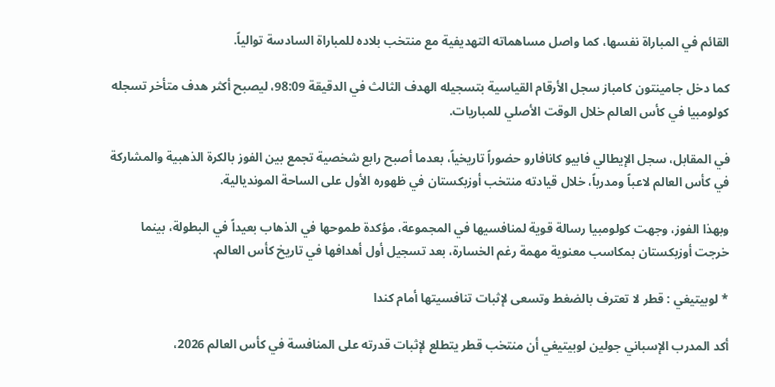القائم في المباراة نفسها، كما واصل مساهماته التهديفية مع منتخب بلاده للمباراة السادسة توالياً.

كما دخل جامينتون كامباز سجل الأرقام القياسية بتسجيله الهدف الثالث في الدقيقة 98:09، ليصبح أكثر هدف متأخر تسجله كولومبيا في كأس العالم خلال الوقت الأصلي للمباريات.

في المقابل، سجل الإيطالي فابيو كانافارو حضوراً تاريخياً، بعدما أصبح رابع شخصية تجمع بين الفوز بالكرة الذهبية والمشاركة في كأس العالم لاعباً ومدرباً، خلال قيادته منتخب أوزبكستان في ظهوره الأول على الساحة المونديالية.

وبهذا الفوز، وجهت كولومبيا رسالة قوية لمنافسيها في المجموعة، مؤكدة طموحها في الذهاب بعيداً في البطولة، بينما خرجت أوزبكستان بمكاسب معنوية مهمة رغم الخسارة، بعد تسجيل أول أهدافها في تاريخ كأس العالم.

* لوبيتيغي : قطر لا تعترف بالضغط وتسعى لإثبات تنافسيتها أمام كندا

أكد المدرب الإسباني جولين لوبيتيغي أن منتخب قطر يتطلع لإثبات قدرته على المنافسة في كأس العالم 2026،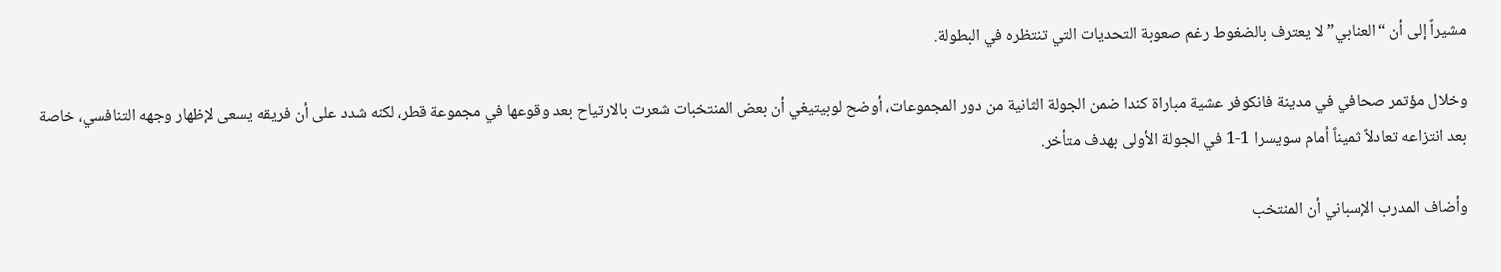مشيراً إلى أن “العنابي” لا يعترف بالضغوط رغم صعوبة التحديات التي تنتظره في البطولة.

وخلال مؤتمر صحافي في مدينة فانكوفر عشية مباراة كندا ضمن الجولة الثانية من دور المجموعات، أوضح لوبيتيغي أن بعض المنتخبات شعرت بالارتياح بعد وقوعها في مجموعة قطر، لكنه شدد على أن فريقه يسعى لإظهار وجهه التنافسي، خاصة بعد انتزاعه تعادلاً ثميناً أمام سويسرا 1-1 في الجولة الأولى بهدف متأخر.

وأضاف المدرب الإسباني أن المنتخب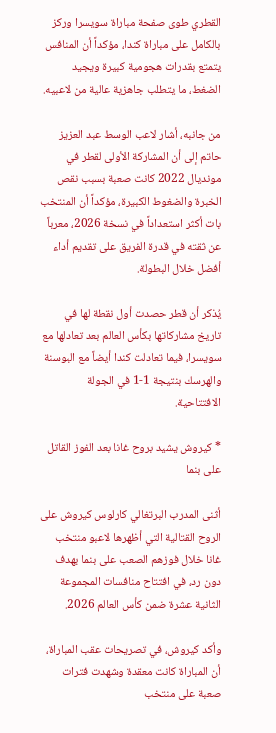القطري طوى صفحة مباراة سويسرا وركز بالكامل على مباراة كندا، مؤكداً أن المنافس يتمتع بقدرات هجومية كبيرة ويجيد الضغط، ما يتطلب جاهزية عالية من لاعبيه.

من جانبه، أشار لاعب الوسط عبد العزيز حاتم إلى أن المشاركة الأولى لقطر في مونديال 2022 كانت صعبة بسبب نقص الخبرة والضغوط الكبيرة، مؤكداً أن المنتخب بات أكثر استعداداً في نسخة 2026، معرباً عن ثقته في قدرة الفريق على تقديم أداء أفضل خلال البطولة.

يُذكر أن قطر حصدت أول نقطة لها في تاريخ مشاركاتها بكأس العالم بعد تعادلها مع سويسرا، فيما تعادلت كندا أيضاً مع البوسنة والهرسك بنتيجة 1-1 في الجولة الافتتاحية.

* كيروش يشيد بروح غانا بعد الفوز القاتل على بنما

أثنى المدرب البرتغالي كارلوس كيروش على الروح القتالية التي أظهرها لاعبو منتخب غانا خلال فوزهم الصعب على بنما بهدف دون رد، في افتتاح منافسات المجموعة الثانية عشرة ضمن كأس العالم 2026.

وأكد كيروش، في تصريحات عقب المباراة، أن المباراة كانت معقدة وشهدت فترات صعبة على منتخب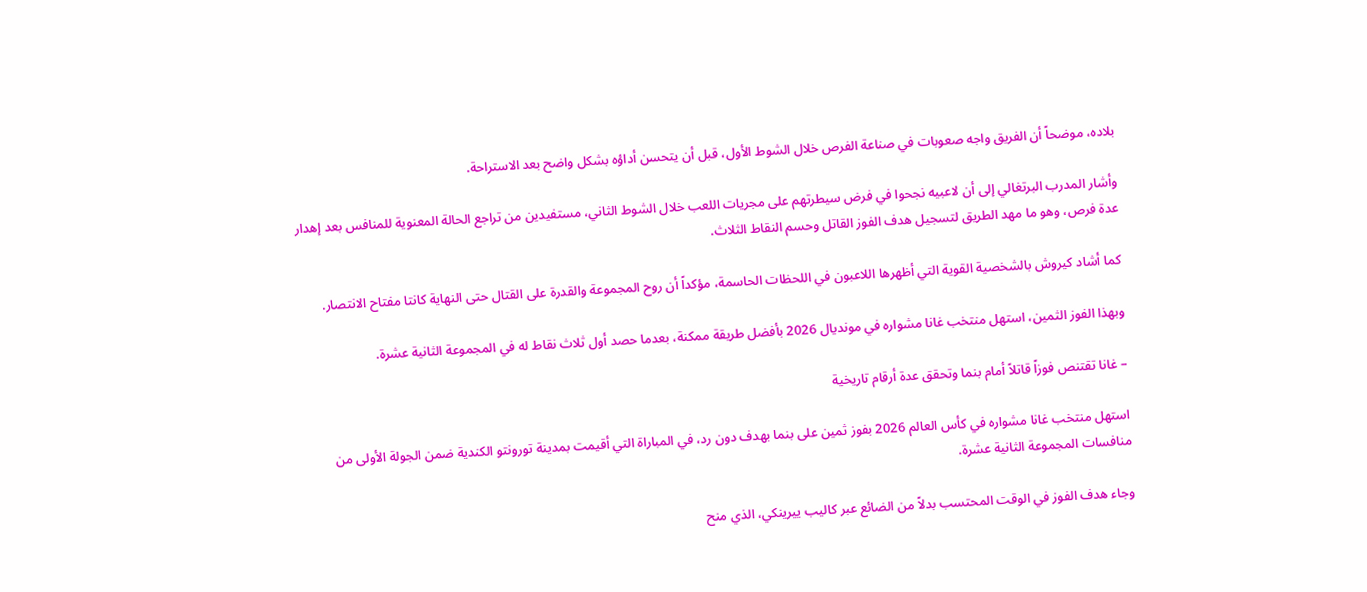بلاده، موضحاً أن الفريق واجه صعوبات في صناعة الفرص خلال الشوط الأول، قبل أن يتحسن أداؤه بشكل واضح بعد الاستراحة.

وأشار المدرب البرتغالي إلى أن لاعبيه نجحوا في فرض سيطرتهم على مجريات اللعب خلال الشوط الثاني، مستفيدين من تراجع الحالة المعنوية للمنافس بعد إهدار عدة فرص، وهو ما مهد الطريق لتسجيل هدف الفوز القاتل وحسم النقاط الثلاث.

كما أشاد كيروش بالشخصية القوية التي أظهرها اللاعبون في اللحظات الحاسمة، مؤكداً أن روح المجموعة والقدرة على القتال حتى النهاية كانتا مفتاح الانتصار.

وبهذا الفوز الثمين، استهل منتخب غانا مشواره في مونديال 2026 بأفضل طريقة ممكنة، بعدما حصد أول ثلاث نقاط له في المجموعة الثانية عشرة.

– غانا تقتنص فوزاً قاتلاً أمام بنما وتحقق عدة أرقام تاريخية

استهل منتخب غانا مشواره في كأس العالم 2026 بفوز ثمين على بنما بهدف دون رد، في المباراة التي أقيمت بمدينة تورونتو الكندية ضمن الجولة الأولى من منافسات المجموعة الثانية عشرة.

وجاء هدف الفوز في الوقت المحتسب بدلاً من الضائع عبر كاليب ييرينكي، الذي منح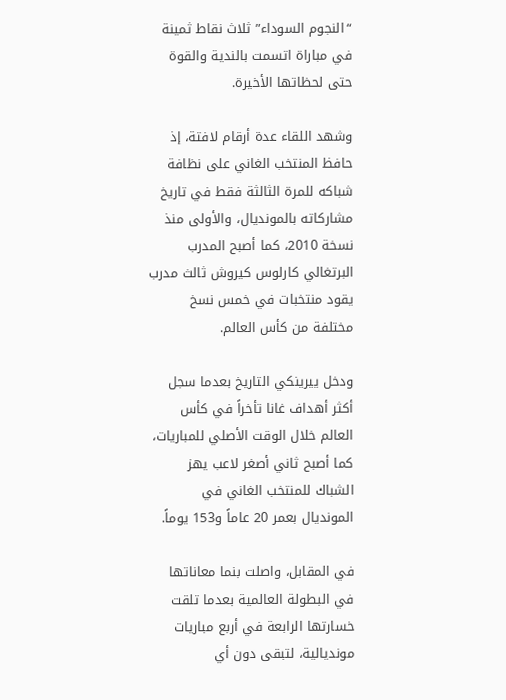“النجوم السوداء” ثلاث نقاط ثمينة في مباراة اتسمت بالندية والقوة حتى لحظاتها الأخيرة.

وشهد اللقاء عدة أرقام لافتة، إذ حافظ المنتخب الغاني على نظافة شباكه للمرة الثالثة فقط في تاريخ مشاركاته بالمونديال، والأولى منذ نسخة 2010، كما أصبح المدرب البرتغالي كارلوس كيروش ثالث مدرب يقود منتخبات في خمس نسخ مختلفة من كأس العالم.

ودخل ييرينكي التاريخ بعدما سجل أكثر أهداف غانا تأخراً في كأس العالم خلال الوقت الأصلي للمباريات، كما أصبح ثاني أصغر لاعب يهز الشباك للمنتخب الغاني في المونديال بعمر 20 عاماً و153 يوماً.

في المقابل، واصلت بنما معاناتها في البطولة العالمية بعدما تلقت خسارتها الرابعة في أربع مباريات مونديالية، لتبقى دون أي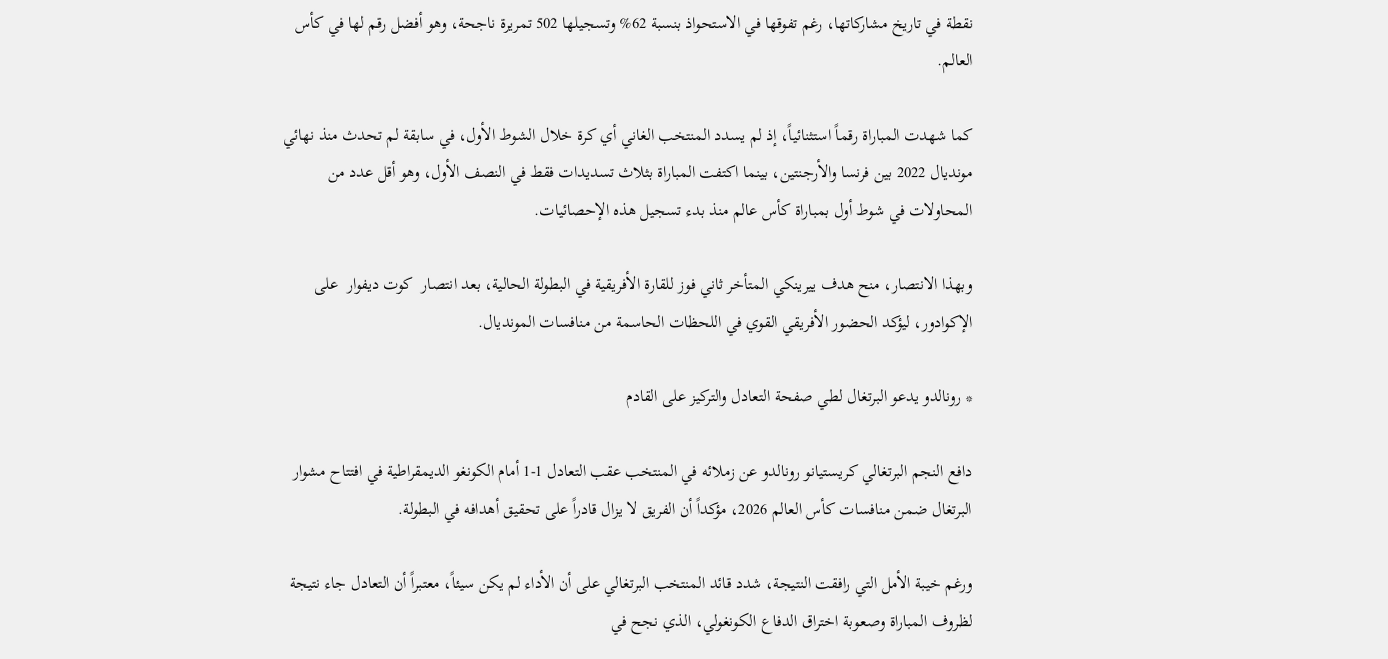نقطة في تاريخ مشاركاتها، رغم تفوقها في الاستحواذ بنسبة 62% وتسجيلها 502 تمريرة ناجحة، وهو أفضل رقم لها في كأس العالم.

كما شهدت المباراة رقماً استثنائياً، إذ لم يسدد المنتخب الغاني أي كرة خلال الشوط الأول، في سابقة لم تحدث منذ نهائي مونديال 2022 بين فرنسا والأرجنتين، بينما اكتفت المباراة بثلاث تسديدات فقط في النصف الأول، وهو أقل عدد من المحاولات في شوط أول بمباراة كأس عالم منذ بدء تسجيل هذه الإحصائيات.

وبهذا الانتصار، منح هدف ييرينكي المتأخر ثاني فوز للقارة الأفريقية في البطولة الحالية، بعد انتصار  كوت ديفوار  على الإكوادور، ليؤكد الحضور الأفريقي القوي في اللحظات الحاسمة من منافسات المونديال.

* رونالدو يدعو البرتغال لطي صفحة التعادل والتركيز على القادم

دافع النجم البرتغالي كريستيانو رونالدو عن زملائه في المنتخب عقب التعادل 1-1 أمام الكونغو الديمقراطية في افتتاح مشوار البرتغال ضمن منافسات كأس العالم 2026، مؤكداً أن الفريق لا يزال قادراً على تحقيق أهدافه في البطولة.

ورغم خيبة الأمل التي رافقت النتيجة، شدد قائد المنتخب البرتغالي على أن الأداء لم يكن سيئاً، معتبراً أن التعادل جاء نتيجة لظروف المباراة وصعوبة اختراق الدفاع الكونغولي، الذي نجح في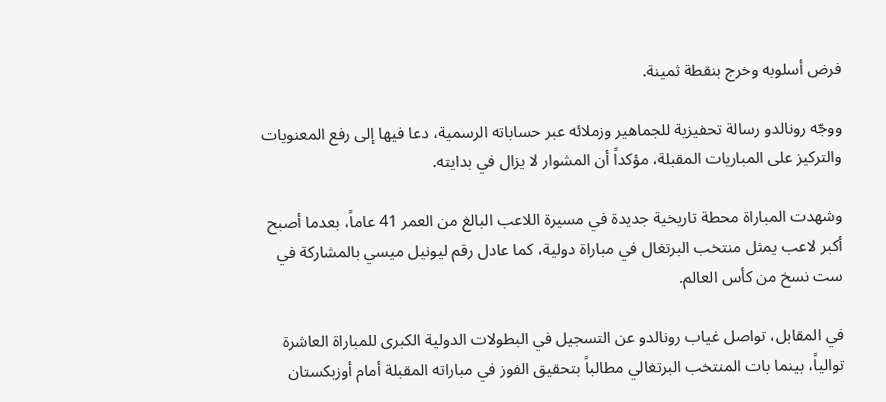فرض أسلوبه وخرج بنقطة ثمينة.

ووجّه رونالدو رسالة تحفيزية للجماهير وزملائه عبر حساباته الرسمية، دعا فيها إلى رفع المعنويات والتركيز على المباريات المقبلة، مؤكداً أن المشوار لا يزال في بدايته.

وشهدت المباراة محطة تاريخية جديدة في مسيرة اللاعب البالغ من العمر 41 عاماً، بعدما أصبح أكبر لاعب يمثل منتخب البرتغال في مباراة دولية، كما عادل رقم ليونيل ميسي بالمشاركة في ست نسخ من كأس العالم.

في المقابل، تواصل غياب رونالدو عن التسجيل في البطولات الدولية الكبرى للمباراة العاشرة توالياً، بينما بات المنتخب البرتغالي مطالباً بتحقيق الفوز في مباراته المقبلة أمام أوزبكستان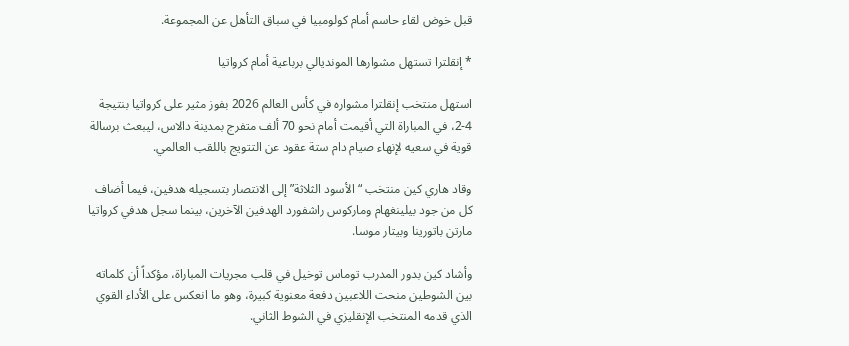قبل خوض لقاء حاسم أمام كولومبيا في سباق التأهل عن المجموعة.

* إنقلترا تستهل مشوارها المونديالي برباعية أمام كرواتيا

استهل منتخب إنقلترا مشواره في كأس العالم 2026 بفوز مثير على كرواتيا بنتيجة 4-2، في المباراة التي أقيمت أمام نحو 70 ألف متفرج بمدينة دالاس، ليبعث برسالة قوية في سعيه لإنهاء صيام دام ستة عقود عن التتويج باللقب العالمي.

وقاد هاري كين منتخب “الأسود الثلاثة” إلى الانتصار بتسجيله هدفين، فيما أضاف كل من جود بيلينغهام وماركوس راشفورد الهدفين الآخرين، بينما سجل هدفي كرواتيا مارتن باتورينا وبيتار موسا.

وأشاد كين بدور المدرب توماس توخيل في قلب مجريات المباراة، مؤكداً أن كلماته بين الشوطين منحت اللاعبين دفعة معنوية كبيرة، وهو ما انعكس على الأداء القوي الذي قدمه المنتخب الإنقليزي في الشوط الثاني.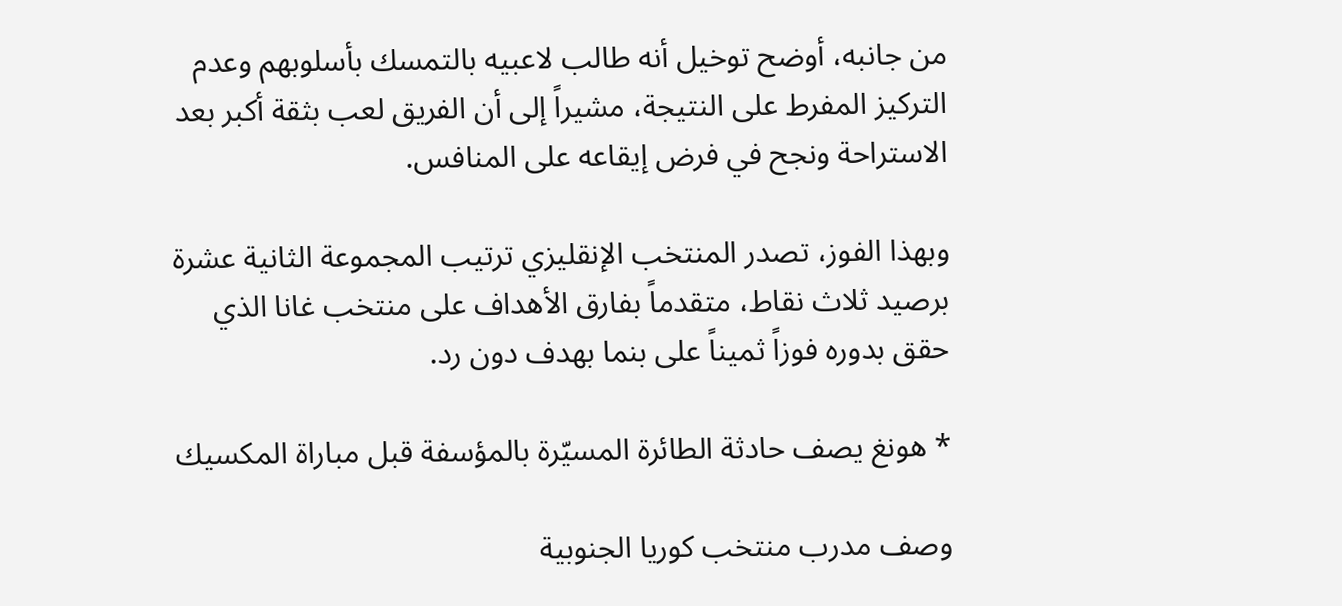من جانبه، أوضح توخيل أنه طالب لاعبيه بالتمسك بأسلوبهم وعدم التركيز المفرط على النتيجة، مشيراً إلى أن الفريق لعب بثقة أكبر بعد الاستراحة ونجح في فرض إيقاعه على المنافس.

وبهذا الفوز، تصدر المنتخب الإنقليزي ترتيب المجموعة الثانية عشرة برصيد ثلاث نقاط، متقدماً بفارق الأهداف على منتخب غانا الذي حقق بدوره فوزاً ثميناً على بنما بهدف دون رد.

* هونغ يصف حادثة الطائرة المسيّرة بالمؤسفة قبل مباراة المكسيك

وصف مدرب منتخب كوريا الجنوبية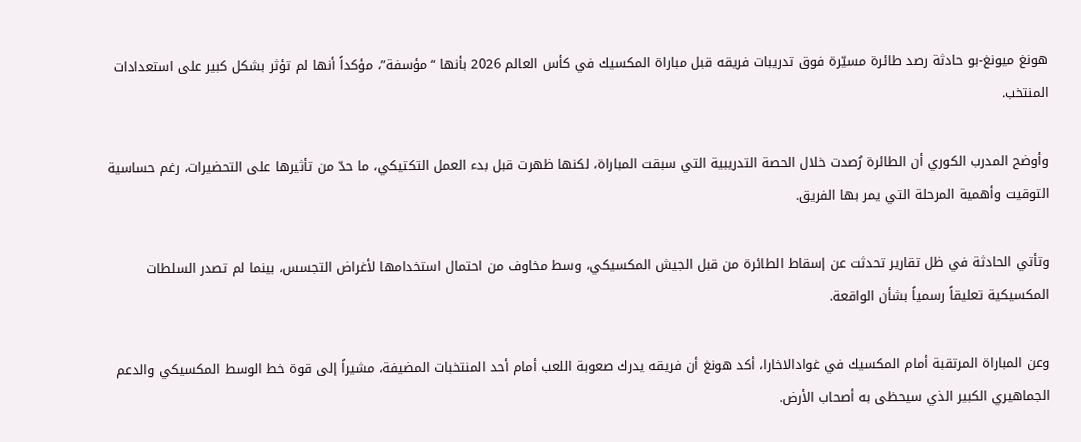هونغ ميونغ-بو حادثة رصد طائرة مسيّرة فوق تدريبات فريقه قبل مباراة المكسيك في كأس العالم 2026 بأنها “مؤسفة”، مؤكداً أنها لم تؤثر بشكل كبير على استعدادات المنتخب.

وأوضح المدرب الكوري أن الطائرة رُصدت خلال الحصة التدريبية التي سبقت المباراة، لكنها ظهرت قبل بدء العمل التكتيكي، ما حدّ من تأثيرها على التحضيرات، رغم حساسية التوقيت وأهمية المرحلة التي يمر بها الفريق.

وتأتي الحادثة في ظل تقارير تحدثت عن إسقاط الطائرة من قبل الجيش المكسيكي، وسط مخاوف من احتمال استخدامها لأغراض التجسس، بينما لم تصدر السلطات المكسيكية تعليقاً رسمياً بشأن الواقعة.

وعن المباراة المرتقبة أمام المكسيك في غوادالاخارا، أكد هونغ أن فريقه يدرك صعوبة اللعب أمام أحد المنتخبات المضيفة، مشيراً إلى قوة خط الوسط المكسيكي والدعم الجماهيري الكبير الذي سيحظى به أصحاب الأرض.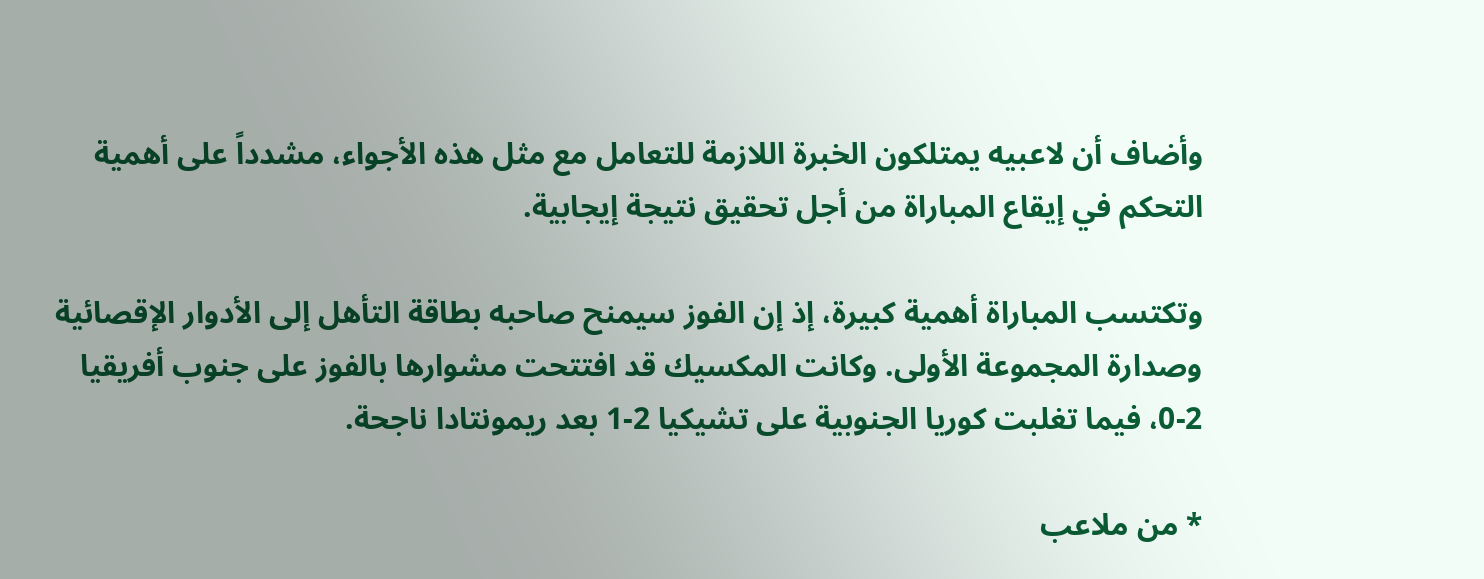وأضاف أن لاعبيه يمتلكون الخبرة اللازمة للتعامل مع مثل هذه الأجواء، مشدداً على أهمية التحكم في إيقاع المباراة من أجل تحقيق نتيجة إيجابية.

وتكتسب المباراة أهمية كبيرة، إذ إن الفوز سيمنح صاحبه بطاقة التأهل إلى الأدوار الإقصائية وصدارة المجموعة الأولى. وكانت المكسيك قد افتتحت مشوارها بالفوز على جنوب أفريقيا 2-0، فيما تغلبت كوريا الجنوبية على تشيكيا 2-1 بعد ريمونتادا ناجحة.

* من ملاعب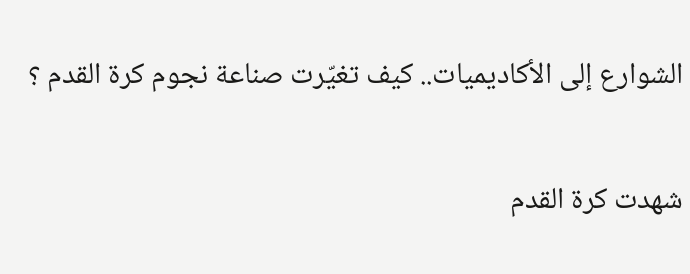الشوارع إلى الأكاديميات.. كيف تغيّرت صناعة نجوم كرة القدم ؟

شهدت كرة القدم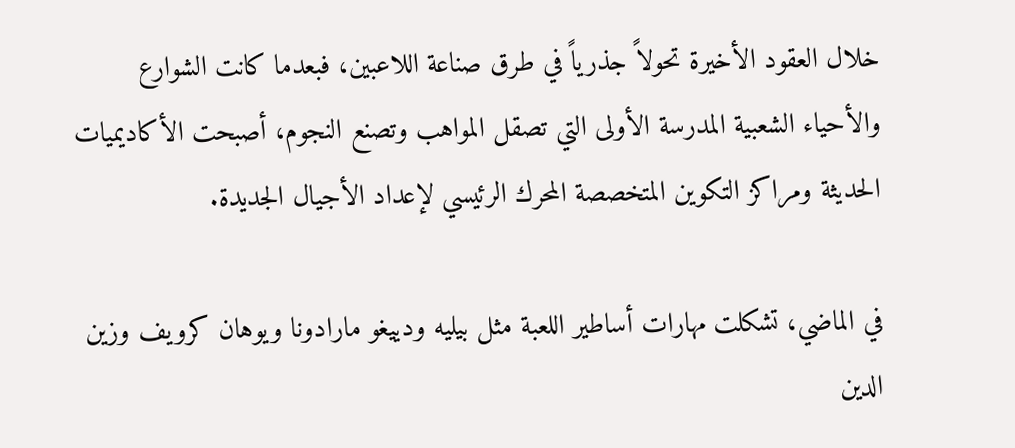خلال العقود الأخيرة تحولاً جذرياً في طرق صناعة اللاعبين، فبعدما كانت الشوارع والأحياء الشعبية المدرسة الأولى التي تصقل المواهب وتصنع النجوم، أصبحت الأكاديميات الحديثة ومراكز التكوين المتخصصة المحرك الرئيسي لإعداد الأجيال الجديدة.

في الماضي، تشكلت مهارات أساطير اللعبة مثل بيليه ودييغو مارادونا ويوهان كرويف وزين الدين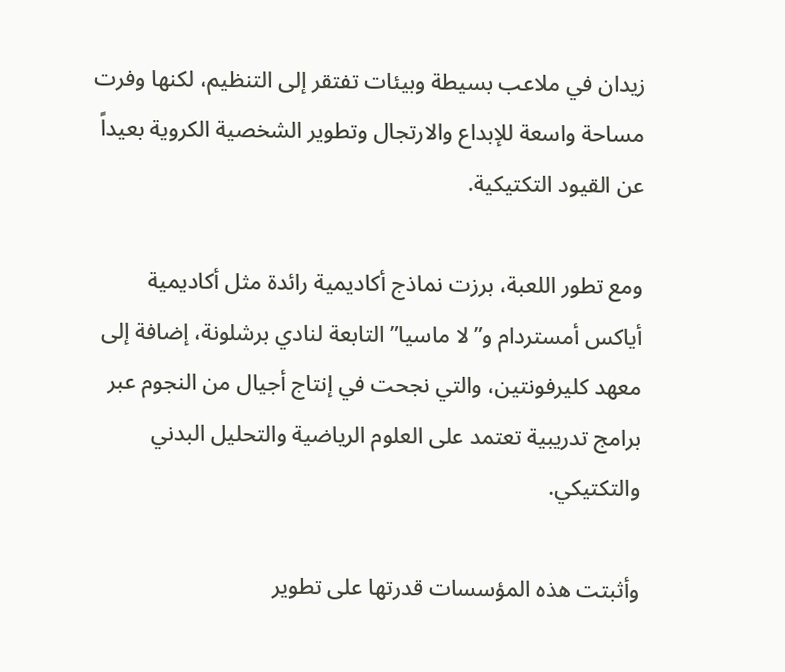زيدان في ملاعب بسيطة وبيئات تفتقر إلى التنظيم، لكنها وفرت مساحة واسعة للإبداع والارتجال وتطوير الشخصية الكروية بعيداً عن القيود التكتيكية.

ومع تطور اللعبة، برزت نماذج أكاديمية رائدة مثل أكاديمية أياكس أمستردام و”لا ماسيا” التابعة لنادي برشلونة، إضافة إلى معهد كليرفونتين، والتي نجحت في إنتاج أجيال من النجوم عبر برامج تدريبية تعتمد على العلوم الرياضية والتحليل البدني والتكتيكي.

وأثبتت هذه المؤسسات قدرتها على تطوير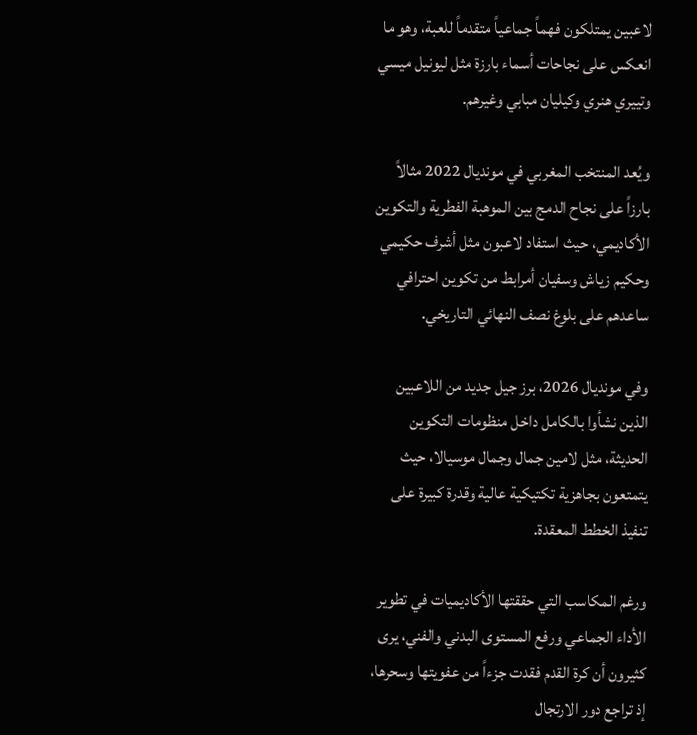لاعبين يمتلكون فهماً جماعياً متقدماً للعبة، وهو ما انعكس على نجاحات أسماء بارزة مثل ليونيل ميسي وتييري هنري وكيليان مبابي وغيرهم.

ويُعد المنتخب المغربي في مونديال 2022 مثالاً بارزاً على نجاح الدمج بين الموهبة الفطرية والتكوين الأكاديمي، حيث استفاد لاعبون مثل أشرف حكيمي وحكيم زياش وسفيان أمرابط من تكوين احترافي ساعدهم على بلوغ نصف النهائي التاريخي.

وفي مونديال 2026، برز جيل جديد من اللاعبين الذين نشأوا بالكامل داخل منظومات التكوين الحديثة، مثل لامين جمال وجمال موسيالا، حيث يتمتعون بجاهزية تكتيكية عالية وقدرة كبيرة على تنفيذ الخطط المعقدة.

ورغم المكاسب التي حققتها الأكاديميات في تطوير الأداء الجماعي ورفع المستوى البدني والفني، يرى كثيرون أن كرة القدم فقدت جزءاً من عفويتها وسحرها، إذ تراجع دور الارتجال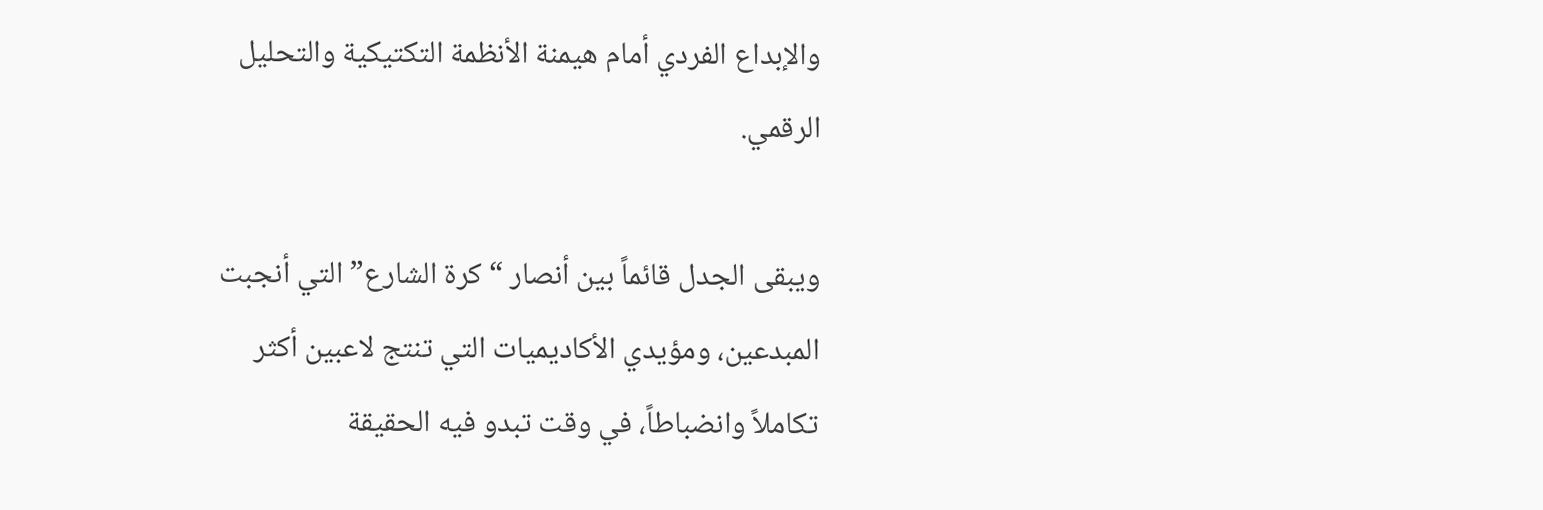والإبداع الفردي أمام هيمنة الأنظمة التكتيكية والتحليل الرقمي.

ويبقى الجدل قائماً بين أنصار “كرة الشارع” التي أنجبت المبدعين، ومؤيدي الأكاديميات التي تنتج لاعبين أكثر تكاملاً وانضباطاً، في وقت تبدو فيه الحقيقة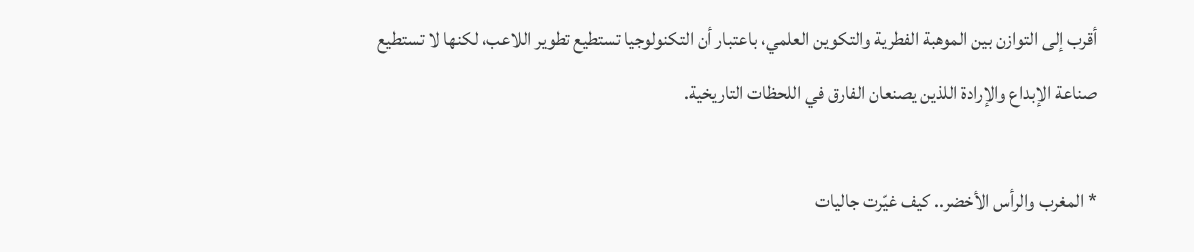أقرب إلى التوازن بين الموهبة الفطرية والتكوين العلمي، باعتبار أن التكنولوجيا تستطيع تطوير اللاعب، لكنها لا تستطيع صناعة الإبداع والإرادة اللذين يصنعان الفارق في اللحظات التاريخية.

* المغرب والرأس الأخضر.. كيف غيّرت جاليات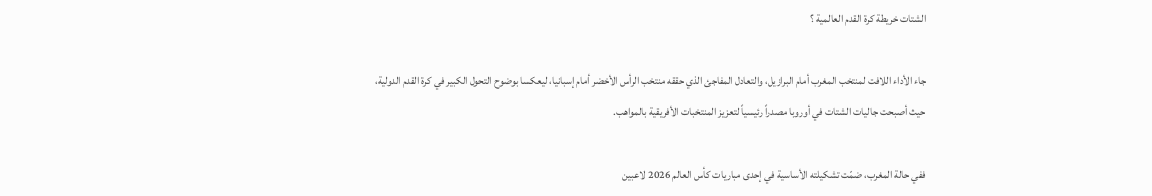الشتات خريطة كرة القدم العالمية ؟

جاء الأداء اللافت لمنتخب المغرب أمام البرازيل، والتعادل المفاجئ الذي حققه منتخب الرأس الأخضر أمام إسبانيا، ليعكسا بوضوح التحول الكبير في كرة القدم الدولية، حيث أصبحت جاليات الشتات في أوروبا مصدراً رئيسياً لتعزيز المنتخبات الأفريقية بالمواهب.

ففي حالة المغرب، ضمّت تشكيلته الأساسية في إحدى مباريات كأس العالم 2026 لاعبين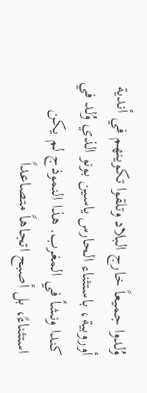وُلدوا جميعاً خارج البلاد وتلقوا تكوينهم في أندية أوروبية، باستثناء الحارس ياسين بونو الذي وُلد في كندا ونشأ في المغرب. هذا النموذج لم يكن استثناءً، بل أصبح اتجاهاً متصاعداً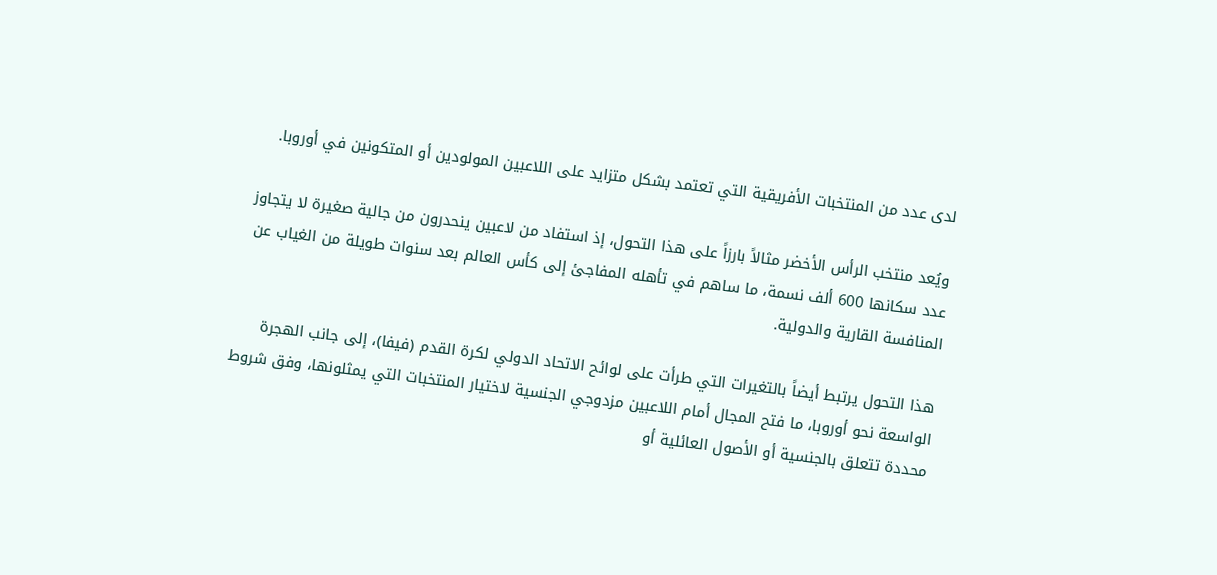لدى عدد من المنتخبات الأفريقية التي تعتمد بشكل متزايد على اللاعبين المولودين أو المتكونين في أوروبا.

ويُعد منتخب الرأس الأخضر مثالاً بارزاً على هذا التحول، إذ استفاد من لاعبين ينحدرون من جالية صغيرة لا يتجاوز عدد سكانها 600 ألف نسمة، ما ساهم في تأهله المفاجئ إلى كأس العالم بعد سنوات طويلة من الغياب عن المنافسة القارية والدولية.

هذا التحول يرتبط أيضاً بالتغيرات التي طرأت على لوائح الاتحاد الدولي لكرة القدم (فيفا)، إلى جانب الهجرة الواسعة نحو أوروبا، ما فتح المجال أمام اللاعبين مزدوجي الجنسية لاختيار المنتخبات التي يمثلونها، وفق شروط محددة تتعلق بالجنسية أو الأصول العائلية أو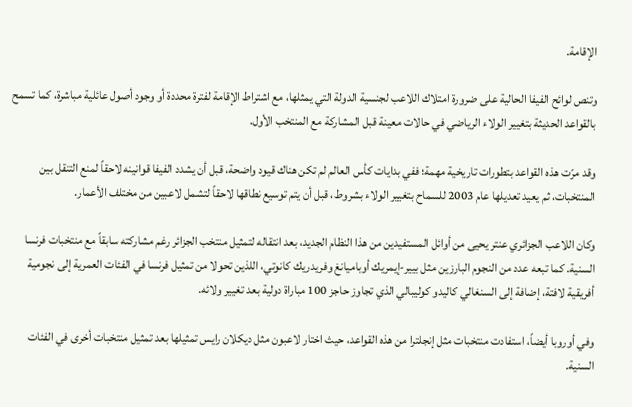الإقامة.

وتنص لوائح الفيفا الحالية على ضرورة امتلاك اللاعب لجنسية الدولة التي يمثلها، مع اشتراط الإقامة لفترة محددة أو وجود أصول عائلية مباشرة، كما تسمح بالقواعد الحديثة بتغيير الولاء الرياضي في حالات معينة قبل المشاركة مع المنتخب الأول.

وقد مرّت هذه القواعد بتطورات تاريخية مهمة؛ ففي بدايات كأس العالم لم تكن هناك قيود واضحة، قبل أن يشدد الفيفا قوانينه لاحقاً لمنع التنقل بين المنتخبات، ثم يعيد تعديلها عام 2003 للسماح بتغيير الولاء بشروط، قبل أن يتم توسيع نطاقها لاحقاً لتشمل لاعبين من مختلف الأعمار.

وكان اللاعب الجزائري عنتر يحيى من أوائل المستفيدين من هذا النظام الجديد، بعد انتقاله لتمثيل منتخب الجزائر رغم مشاركته سابقاً مع منتخبات فرنسا السنية. كما تبعه عدد من النجوم البارزين مثل بيير-إيمريك أوباميانغ وفريدريك كانوتي، اللذين تحولا من تمثيل فرنسا في الفئات العمرية إلى نجومية أفريقية لافتة، إضافة إلى السنغالي كاليدو كوليبالي الذي تجاوز حاجز 100 مباراة دولية بعد تغيير ولائه.

وفي أوروبا أيضاً، استفادت منتخبات مثل إنجلترا من هذه القواعد، حيث اختار لاعبون مثل ديكلان رايس تمثيلها بعد تمثيل منتخبات أخرى في الفئات السنية.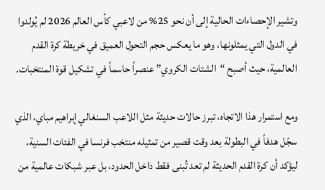وتشير الإحصاءات الحالية إلى أن نحو 25% من لاعبي كأس العالم 2026 لم يُولدوا في الدول التي يمثلونها، وهو ما يعكس حجم التحول العميق في خريطة كرة القدم العالمية، حيث أصبح “الشتات الكروي” عنصراً حاسماً في تشكيل قوة المنتخبات.

ومع استمرار هذا الاتجاه، تبرز حالات حديثة مثل اللاعب السنغالي إبراهيم مباي، الذي سجّل هدفاً في البطولة بعد وقت قصير من تمثيله منتخب فرنسا في الفئات السنية، ليؤكد أن كرة القدم الحديثة لم تعد تُبنى فقط داخل الحدود، بل عبر شبكات عالمية من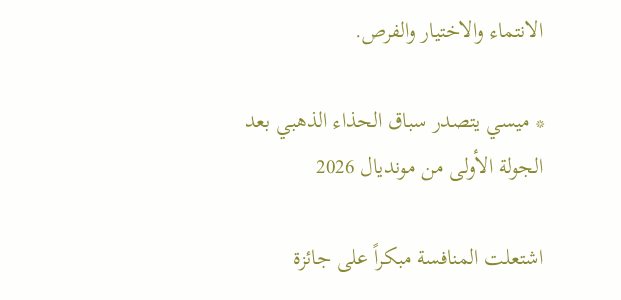الانتماء والاختيار والفرص.

* ميسي يتصدر سباق الحذاء الذهبي بعد الجولة الأولى من مونديال 2026

اشتعلت المنافسة مبكراً على جائزة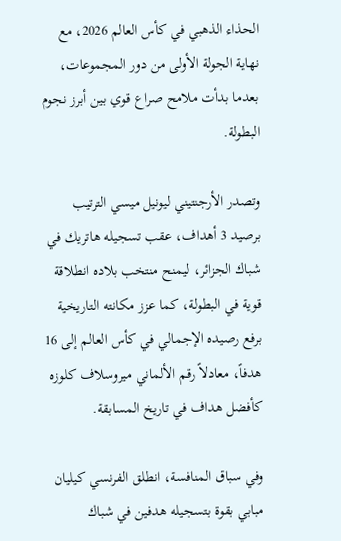الحذاء الذهبي في كأس العالم 2026، مع نهاية الجولة الأولى من دور المجموعات، بعدما بدأت ملامح صراع قوي بين أبرز نجوم البطولة.

وتصدر الأرجنتيني ليونيل ميسي الترتيب برصيد 3 أهداف، عقب تسجيله هاتريك في شباك الجزائر، ليمنح منتخب بلاده انطلاقة قوية في البطولة، كما عزز مكانته التاريخية برفع رصيده الإجمالي في كأس العالم إلى 16 هدفاً، معادلاً رقم الألماني ميروسلاف كلوزه كأفضل هداف في تاريخ المسابقة.

وفي سباق المنافسة، انطلق الفرنسي كيليان مبابي بقوة بتسجيله هدفين في شباك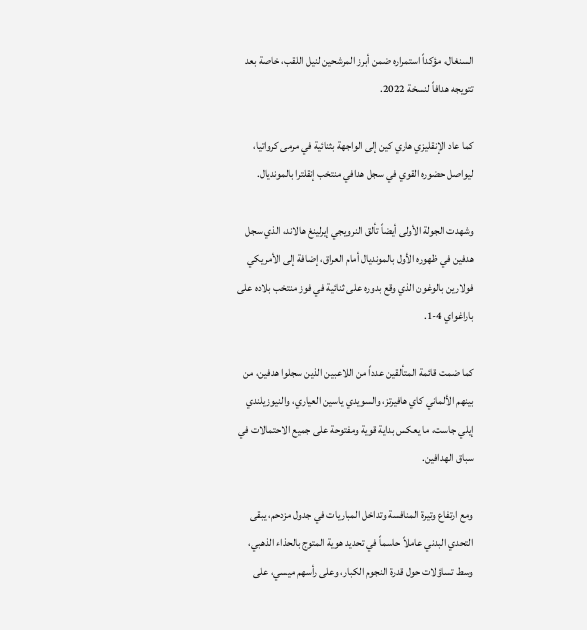السنغال، مؤكداً استمراره ضمن أبرز المرشحين لنيل اللقب، خاصة بعد تتويجه هدافاً لنسخة 2022.

كما عاد الإنقليزي هاري كين إلى الواجهة بثنائية في مرمى كرواتيا، ليواصل حضوره القوي في سجل هدافي منتخب إنقلترا بالمونديال.

وشهدت الجولة الأولى أيضاً تألق النرويجي إيرلينغ هالاند، الذي سجل هدفين في ظهوره الأول بالمونديال أمام العراق، إضافة إلى الأمريكي فولارين بالوغون الذي وقع بدوره على ثنائية في فوز منتخب بلاده على باراغواي 4-1.

كما ضمت قائمة المتألقين عدداً من اللاعبين الذين سجلوا هدفين، من بينهم الألماني كاي هافيرتز، والسويدي ياسين العياري، والنيوزيلندي إيلي جاست، ما يعكس بداية قوية ومفتوحة على جميع الاحتمالات في سباق الهدافين.

ومع ارتفاع وتيرة المنافسة وتداخل المباريات في جدول مزدحم، يبقى التحدي البدني عاملاً حاسماً في تحديد هوية المتوج بالحذاء الذهبي، وسط تساؤلات حول قدرة النجوم الكبار، وعلى رأسهم ميسي، على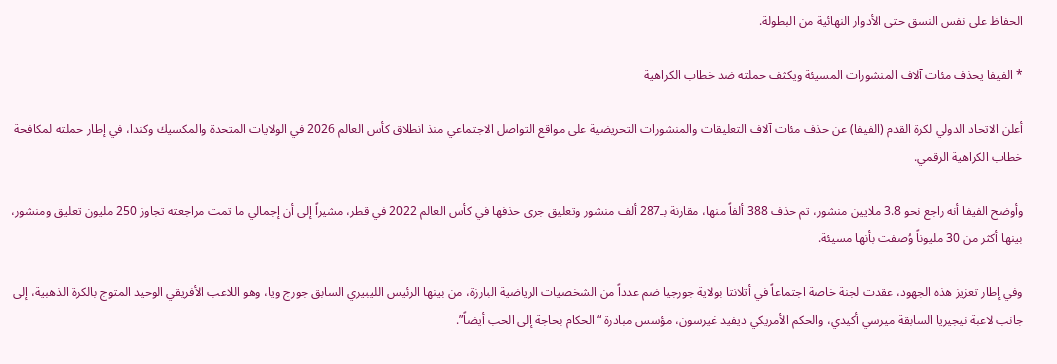الحفاظ على نفس النسق حتى الأدوار النهائية من البطولة.

* الفيفا يحذف مئات آلاف المنشورات المسيئة ويكثف حملته ضد خطاب الكراهية

أعلن الاتحاد الدولي لكرة القدم (الفيفا) عن حذف مئات آلاف التعليقات والمنشورات التحريضية على مواقع التواصل الاجتماعي منذ انطلاق كأس العالم 2026 في الولايات المتحدة والمكسيك وكندا، في إطار حملته لمكافحة خطاب الكراهية الرقمي.

وأوضح الفيفا أنه راجع نحو 3.8 ملايين منشور، تم حذف 388 ألفاً منها، مقارنة بـ287 ألف منشور وتعليق جرى حذفها في كأس العالم 2022 في قطر، مشيراً إلى أن إجمالي ما تمت مراجعته تجاوز 250 مليون تعليق ومنشور، بينها أكثر من 30 مليوناً وُصفت بأنها مسيئة.

وفي إطار تعزيز هذه الجهود، عقدت لجنة خاصة اجتماعاً في أتلانتا بولاية جورجيا ضم عدداً من الشخصيات الرياضية البارزة، من بينها الرئيس الليبيري السابق جورج ويا، وهو اللاعب الأفريقي الوحيد المتوج بالكرة الذهبية، إلى جانب لاعبة نيجيريا السابقة ميرسي أكيدي، والحكم الأمريكي ديفيد غيرسون، مؤسس مبادرة “الحكام بحاجة إلى الحب أيضاً”.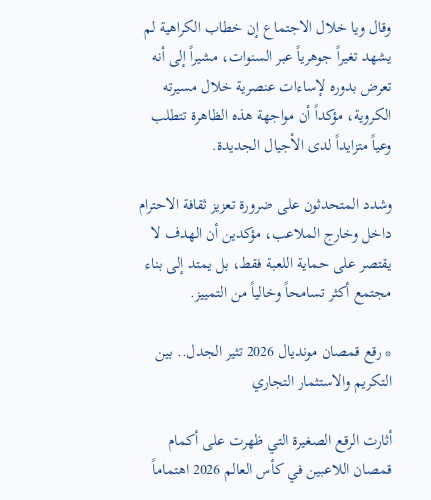وقال ويا خلال الاجتماع إن خطاب الكراهية لم يشهد تغيراً جوهرياً عبر السنوات، مشيراً إلى أنه تعرض بدوره لإساءات عنصرية خلال مسيرته الكروية، مؤكداً أن مواجهة هذه الظاهرة تتطلب وعياً متزايداً لدى الأجيال الجديدة.

وشدد المتحدثون على ضرورة تعزيز ثقافة الاحترام داخل وخارج الملاعب، مؤكدين أن الهدف لا يقتصر على حماية اللعبة فقط، بل يمتد إلى بناء مجتمع أكثر تسامحاً وخالياً من التمييز.

* رقع قمصان مونديال 2026 تثير الجدل.. بين التكريم والاستثمار التجاري

أثارت الرقع الصغيرة التي ظهرت على أكمام قمصان اللاعبين في كأس العالم 2026 اهتماماً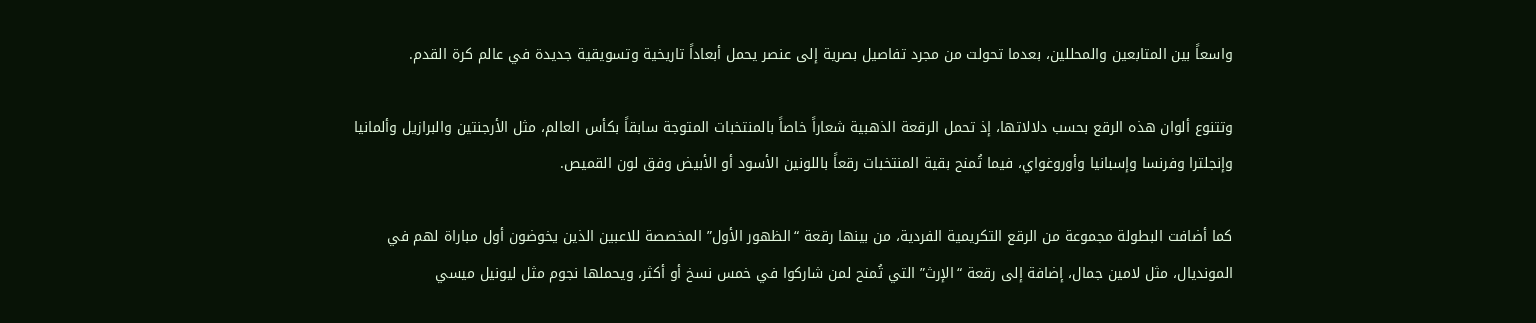واسعاً بين المتابعين والمحللين، بعدما تحولت من مجرد تفاصيل بصرية إلى عنصر يحمل أبعاداً تاريخية وتسويقية جديدة في عالم كرة القدم.

وتتنوع ألوان هذه الرقع بحسب دلالاتها، إذ تحمل الرقعة الذهبية شعاراً خاصاً بالمنتخبات المتوجة سابقاً بكأس العالم، مثل الأرجنتين والبرازيل وألمانيا وإنجلترا وفرنسا وإسبانيا وأوروغواي، فيما تُمنح بقية المنتخبات رقعاً باللونين الأسود أو الأبيض وفق لون القميص.

كما أضافت البطولة مجموعة من الرقع التكريمية الفردية، من بينها رقعة “الظهور الأول” المخصصة للاعبين الذين يخوضون أول مباراة لهم في المونديال، مثل لامين جمال، إضافة إلى رقعة “الإرث” التي تُمنح لمن شاركوا في خمس نسخ أو أكثر، ويحملها نجوم مثل ليونيل ميسي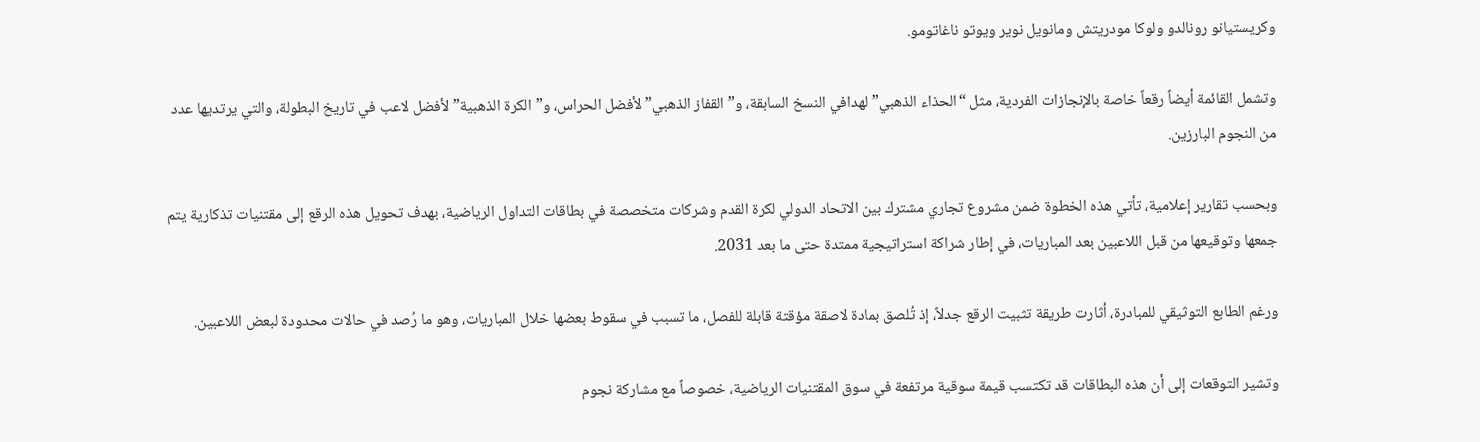وكريستيانو رونالدو ولوكا مودريتش ومانويل نوير ويوتو ناغاتومو.

وتشمل القائمة أيضاً رقعاً خاصة بالإنجازات الفردية، مثل “الحذاء الذهبي” لهدافي النسخ السابقة، و”القفاز الذهبي” لأفضل الحراس، و”الكرة الذهبية” لأفضل لاعب في تاريخ البطولة، والتي يرتديها عدد من النجوم البارزين.

وبحسب تقارير إعلامية، تأتي هذه الخطوة ضمن مشروع تجاري مشترك بين الاتحاد الدولي لكرة القدم وشركات متخصصة في بطاقات التداول الرياضية، بهدف تحويل هذه الرقع إلى مقتنيات تذكارية يتم جمعها وتوقيعها من قبل اللاعبين بعد المباريات، في إطار شراكة استراتيجية ممتدة حتى ما بعد 2031.

ورغم الطابع التوثيقي للمبادرة، أثارت طريقة تثبيت الرقع جدلاً، إذ تُلصق بمادة لاصقة مؤقتة قابلة للفصل، ما تسبب في سقوط بعضها خلال المباريات، وهو ما رُصد في حالات محدودة لبعض اللاعبين.

وتشير التوقعات إلى أن هذه البطاقات قد تكتسب قيمة سوقية مرتفعة في سوق المقتنيات الرياضية، خصوصاً مع مشاركة نجوم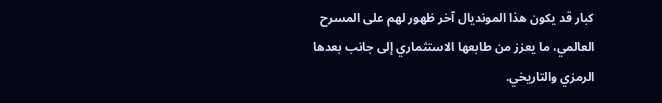كبار قد يكون هذا المونديال آخر ظهور لهم على المسرح العالمي، ما يعزز من طابعها الاستثماري إلى جانب بعدها الرمزي والتاريخي.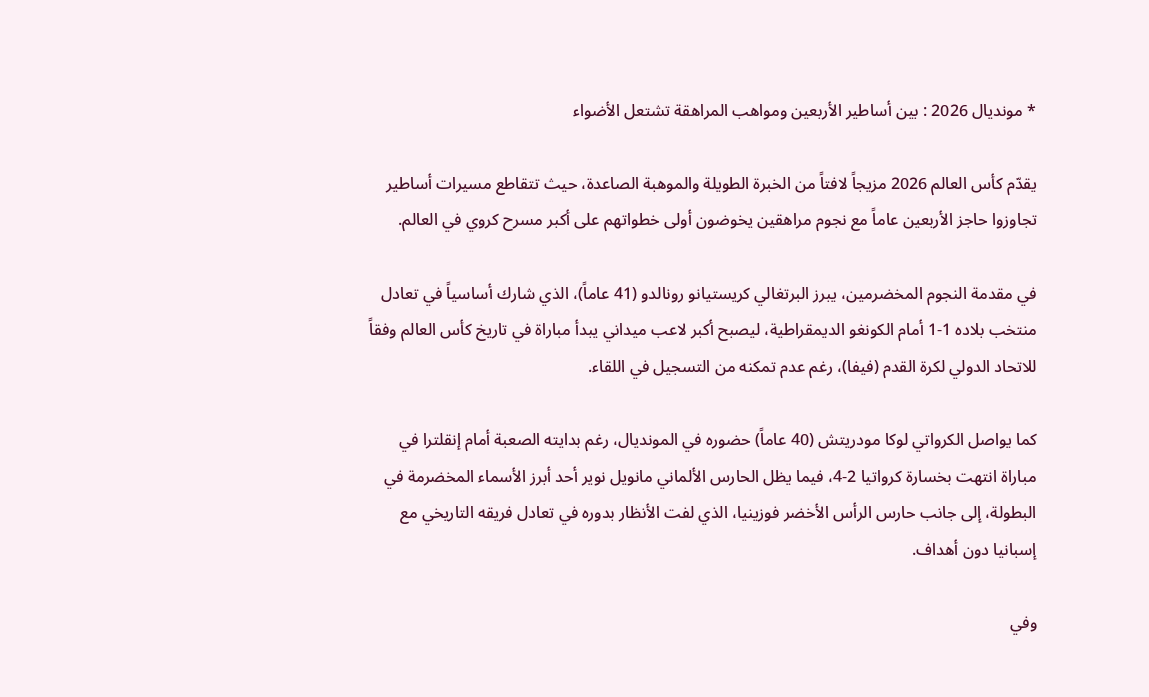* مونديال 2026 : بين أساطير الأربعين ومواهب المراهقة تشتعل الأضواء

يقدّم كأس العالم 2026 مزيجاً لافتاً من الخبرة الطويلة والموهبة الصاعدة، حيث تتقاطع مسيرات أساطير تجاوزوا حاجز الأربعين عاماً مع نجوم مراهقين يخوضون أولى خطواتهم على أكبر مسرح كروي في العالم.

في مقدمة النجوم المخضرمين، يبرز البرتغالي كريستيانو رونالدو (41 عاماً)، الذي شارك أساسياً في تعادل منتخب بلاده 1-1 أمام الكونغو الديمقراطية، ليصبح أكبر لاعب ميداني يبدأ مباراة في تاريخ كأس العالم وفقاً للاتحاد الدولي لكرة القدم (فيفا)، رغم عدم تمكنه من التسجيل في اللقاء.

كما يواصل الكرواتي لوكا مودريتش (40 عاماً) حضوره في المونديال، رغم بدايته الصعبة أمام إنقلترا في مباراة انتهت بخسارة كرواتيا 2-4، فيما يظل الحارس الألماني مانويل نوير أحد أبرز الأسماء المخضرمة في البطولة، إلى جانب حارس الرأس الأخضر فوزينيا، الذي لفت الأنظار بدوره في تعادل فريقه التاريخي مع إسبانيا دون أهداف.

وفي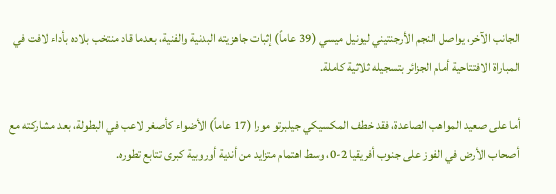الجانب الآخر، يواصل النجم الأرجنتيني ليونيل ميسي (39 عاماً) إثبات جاهزيته البدنية والفنية، بعدما قاد منتخب بلاده بأداء لافت في المباراة الافتتاحية أمام الجزائر بتسجيله ثلاثية كاملة.

أما على صعيد المواهب الصاعدة، فقد خطف المكسيكي جيلبرتو مورا (17 عاماً) الأضواء كأصغر لاعب في البطولة، بعد مشاركته مع أصحاب الأرض في الفوز على جنوب أفريقيا 2-0، وسط اهتمام متزايد من أندية أوروبية كبرى تتابع تطوره.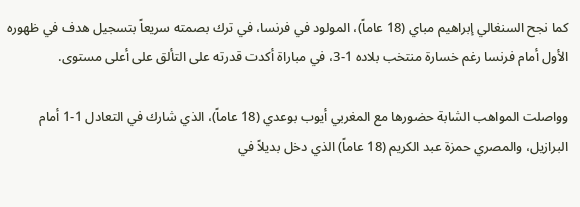كما نجح السنغالي إبراهيم مباي (18 عاماً)، المولود في فرنسا، في ترك بصمته سريعاً بتسجيل هدف في ظهوره الأول أمام فرنسا رغم خسارة منتخب بلاده 1-3، في مباراة أكدت قدرته على التألق على أعلى مستوى.

وواصلت المواهب الشابة حضورها مع المغربي أيوب بوعدي (18 عاماً)، الذي شارك في التعادل 1-1 أمام البرازيل، والمصري حمزة عبد الكريم (18 عاماً) الذي دخل بديلاً في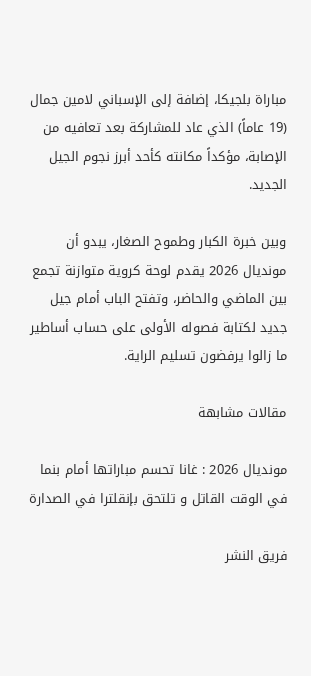مباراة بلجيكا، إضافة إلى الإسباني لامين جمال (19 عاماً) الذي عاد للمشاركة بعد تعافيه من الإصابة، مؤكداً مكانته كأحد أبرز نجوم الجيل الجديد.

وبين خبرة الكبار وطموح الصغار، يبدو أن مونديال 2026 يقدم لوحة كروية متوازنة تجمع بين الماضي والحاضر، وتفتح الباب أمام جيل جديد لكتابة فصوله الأولى على حساب أساطير ما زالوا يرفضون تسليم الراية.

مقالات مشابهة

مونديال 2026 : غانا تحسم مباراتها أمام بنما في الوقت القاتل و تلتحق بإنقلترا في الصدارة

فريق النشر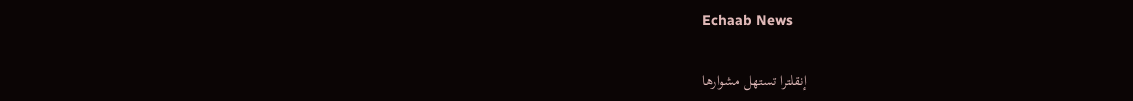Echaab News

إنقلترا تستهل مشوارها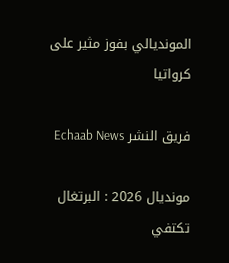المونديالي بفوز مثير على كرواتيا

فريق النشر Echaab News

مونديال 2026 : البرتغال تكتفي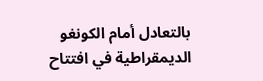بالتعادل أمام الكونغو الديمقراطية في افتتاح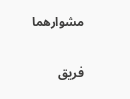مشوارهما

فريق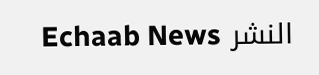النشر Echaab News